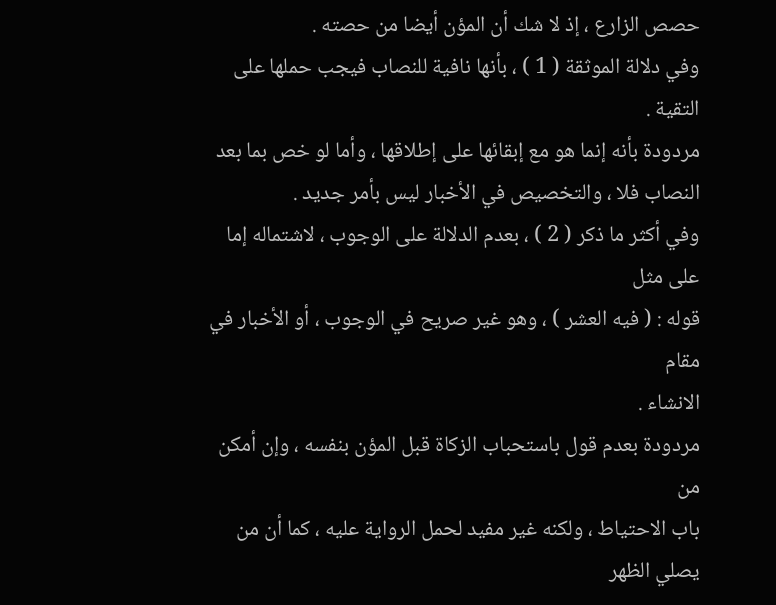حصص الزارع ، إذ لا شك أن المؤن أيضا من حصته .
وفي دلالة الموثقة ( 1 ) ، بأنها نافية للنصاب فيجب حملها على التقية .
مردودة بأنه إنما هو مع إبقائها على إطلاقها ، وأما لو خص بما بعد
النصاب فلا ، والتخصيص في الأخبار ليس بأمر جديد .
وفي أكثر ما ذكر ( 2 ) ، بعدم الدلالة على الوجوب ، لاشتماله إما على مثل
قوله : ( فيه العشر ) ، وهو غير صريح في الوجوب ، أو الأخبار في مقام
الانشاء .
مردودة بعدم قول باستحباب الزكاة قبل المؤن بنفسه ، وإن أمكن من
باب الاحتياط ، ولكنه غير مفيد لحمل الرواية عليه ، كما أن من يصلي الظهر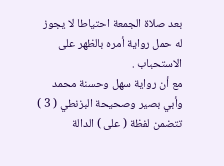بعد صلاة الجمعة احتياطا لا يجوز له حمل رواية أمره بالظهر على
الاستحباب .
مع أن رواية سهل وحسنة محمد وأبي بصير وصحيحة البزنطي ( 3 )
تتضمن لفظة ( على ) الدالة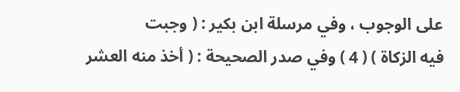على الوجوب ، وفي مرسلة ابن بكير : ( وجبت
فيه الزكاة ) ( 4 ) وفي صدر الصحيحة : ( أخذ منه العشر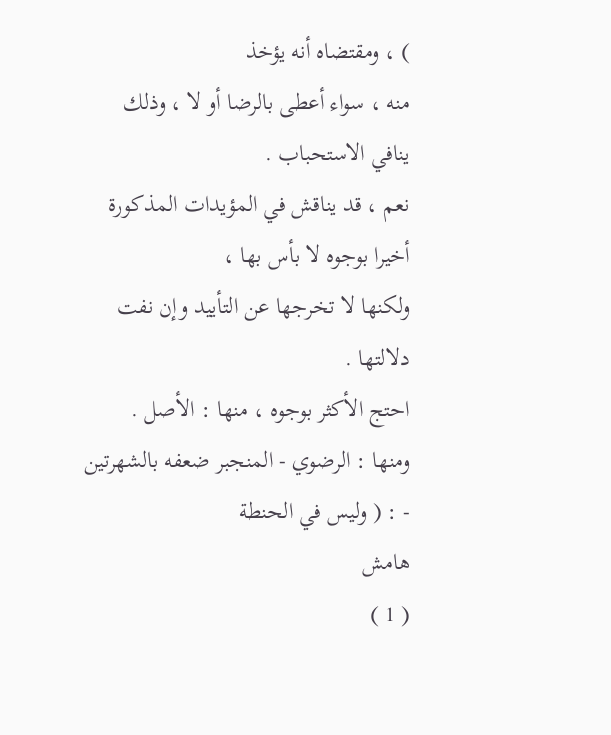) ، ومقتضاه أنه يؤخذ
منه ، سواء أعطى بالرضا أو لا ، وذلك ينافي الاستحباب .
نعم ، قد يناقش في المؤيدات المذكورة أخيرا بوجوه لا بأس بها ،
ولكنها لا تخرجها عن التأييد وإن نفت دلالتها .
احتج الأكثر بوجوه ، منها : الأصل .
ومنها : الرضوي - المنجبر ضعفه بالشهرتين - : ( وليس في الحنطة
هامش
( 1 )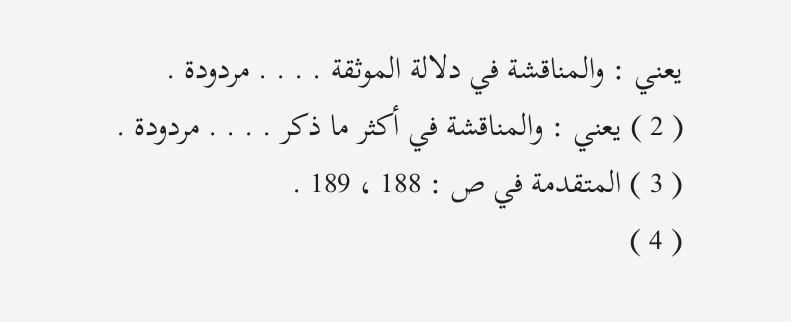يعني : والمناقشة في دلالة الموثقة . . . . مردودة .
( 2 ) يعني : والمناقشة في أكثر ما ذكر . . . . مردودة .
( 3 ) المتقدمة في ص : 188 ، 189 .
( 4 )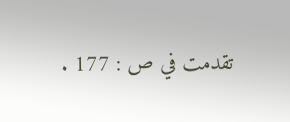تقدمت في ص : 177 .